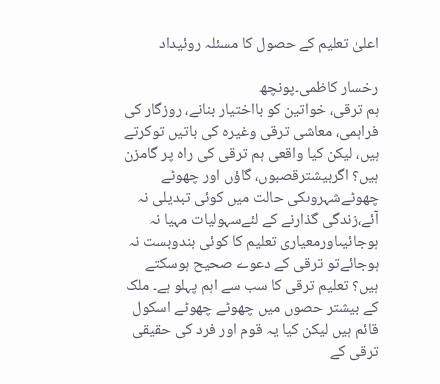اعلیٰ تعلیم کے حصول کا مسئلہ روئیداد

رخسار کاظمی۔پونچھ
ہم ترقی، خواتین کو بااختیار بنانے، روزگار کی فراہمی، معاشی ترقی وغیرہ کی باتیں توکرتے ہیں، لیکن کیا واقعی ہم ترقی کی راہ پر گامزن ہیں؟ اگربیشترقصبوں، گاؤں اور چھوٹے چھوٹےشہروںکی حالت میں کوئی تبدیلی نہ آئے،زندگی گذارنے کے لئےسہولیات مہیا نہ ہوجائیںاورمعیاری تعلیم کا کوئی بندوبست نہ ہوجائےتو ترقی کے دعوے صحیح ہوسکتے ہیں؟ تعلیم ترقی کا سب سے اہم پہلو ہے۔ ملک کے بیشتر حصوں میں چھوٹے چھوٹے اسکول قائم ہیں لیکن کیا یہ قوم اور فرد کی حقیقی ترقی کے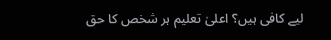لیے کافی ہیں؟ اعلیٰ تعلیم ہر شخص کا حق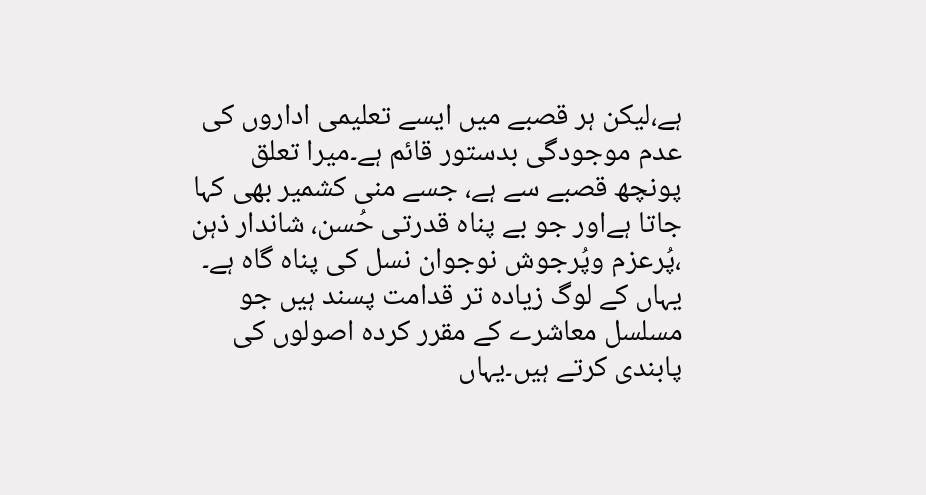ہے،لیکن ہر قصبے میں ایسے تعلیمی اداروں کی عدم موجودگی بدستور قائم ہے۔میرا تعلق پونچھ قصبے سے ہے، جسے منی کشمیر بھی کہا جاتا ہےاور جو بے پناہ قدرتی حُسن، شاندار ذہن ،پُرعزم وپُرجوش نوجوان نسل کی پناہ گاہ ہے۔ یہاں کے لوگ زیادہ تر قدامت پسند ہیں جو مسلسل معاشرے کے مقرر کردہ اصولوں کی پابندی کرتے ہیں۔یہاں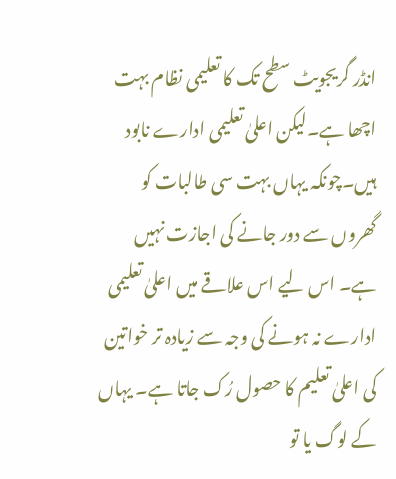انڈر گریجویٹ سطح تک کا تعلیمی نظام بہت اچھا ہے۔لیکن اعلیٰ تعلیمی ادارے نابود ہیں۔چونکہ یہاں بہت سی طالبات کو گھروں سے دور جانے کی اجازت نہیں ہے۔ اس لیے اس علاقے میں اعلیٰ تعلیمی ادارے نہ ہونے کی وجہ سے زیادہ تر خواتین کی اعلیٰ تعلیم کا حصول رُک جاتا ہے۔ یہاں کے لوگ یا تو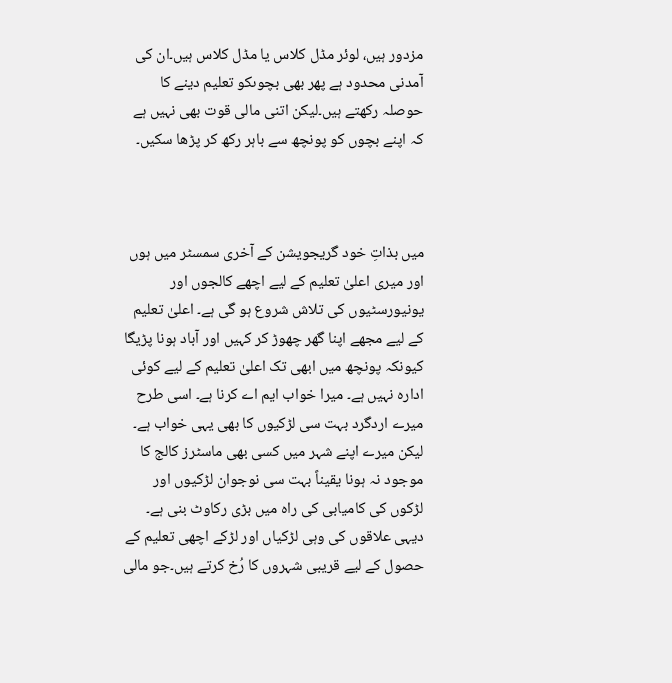مزدور ہیں، لوئر مڈل کلاس یا مڈل کلاس ہیں۔ان کی آمدنی محدود ہے پھر بھی بچوںکو تعلیم دینے کا حوصلہ رکھتے ہیں۔لیکن اتنی مالی قوت بھی نہیں ہے کہ اپنے بچوں کو پونچھ سے باہر رکھ کر پڑھا سکیں۔



میں بذاتِ خود گریجویشن کے آخری سمسٹر میں ہوں اور میری اعلیٰ تعلیم کے لیے اچھے کالجوں اور یونیورسٹیوں کی تلاش شروع ہو گی ہے۔ اعلیٰ تعلیم کے لیے مجھے اپنا گھر چھوڑ کر کہیں اور آباد ہونا پڑیگا کیونکہ پونچھ میں ابھی تک اعلیٰ تعلیم کے لیے کوئی ادارہ نہیں ہے۔ میرا خواب ایم اے کرنا ہے۔ اسی طرح میرے اردگرد بہت سی لڑکیوں کا بھی یہی خواب ہے۔ لیکن میرے اپنے شہر میں کسی بھی ماسٹرز کالج کا موجود نہ ہونا یقیناً بہت سی نوجوان لڑکیوں اور لڑکوں کی کامیابی کی راہ میں بڑی رکاوٹ بنی ہے۔ دیہی علاقوں کی وہی لڑکیاں اور لڑکے اچھی تعلیم کے حصول کے لیے قریبی شہروں کا رُخ کرتے ہیں۔جو مالی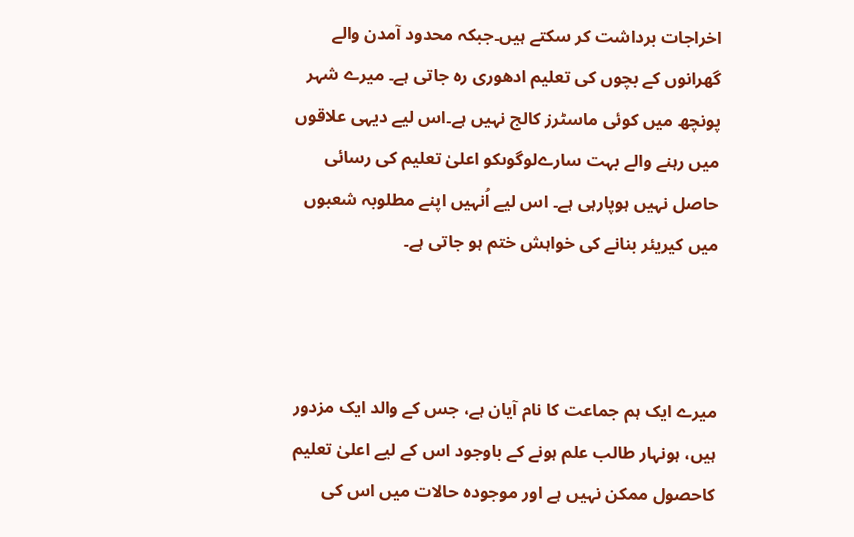اخراجات برداشت کر سکتے ہیں۔جبکہ محدود آمدن والے گھرانوں کے بچوں کی تعلیم ادھوری رہ جاتی ہے۔ میرے شہر پونچھ میں کوئی ماسٹرز کالج نہیں ہے۔اس لیے دیہی علاقوں میں رہنے والے بہت سارےلوگوںکو اعلیٰ تعلیم کی رسائی حاصل نہیں ہوپارہی ہے۔ اس لیے اُنہیں اپنے مطلوبہ شعبوں میں کیریئر بنانے کی خواہش ختم ہو جاتی ہے۔



میرے ایک ہم جماعت کا نام آیان ہے، جس کے والد ایک مزدور ہیں، ہونہار طالب علم ہونے کے باوجود اس کے لیے اعلیٰ تعلیم کاحصول ممکن نہیں ہے اور موجودہ حالات میں اس کی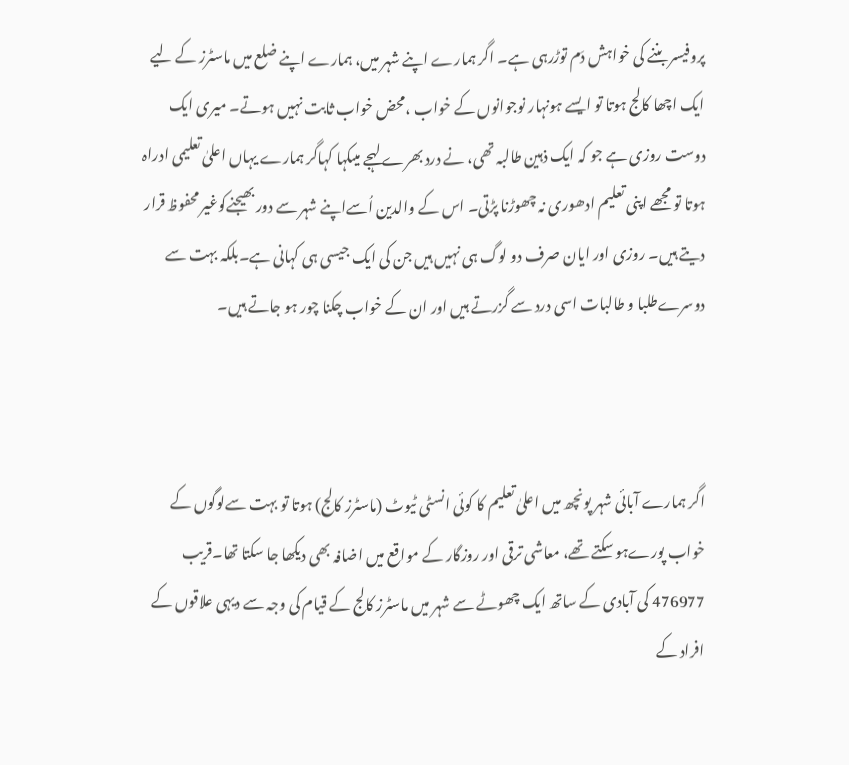پروفیسر بننے کی خواہش دَم توڑرہی ہے۔ اگر ہمارے اپنے شہر میں، ہمارے اپنے ضلع میں ماسٹرز کے لیے ایک اچھا کالج ہوتا تو ایسے ہونہار نوجوانوں کے خواب ،محض خواب ثابت نہیں ہوتے۔ میری ایک دوست روزی ہے جو کہ ایک ذہین طالبہ تھی، نے درد بھرے لہجے میںکہا کہاگر ہمارے یہاں اعلیٰ تعلیمی ادراہ ہوتا تو مجھے اپنی تعلیم ادھوری نہ چھوڑنا پڑتی۔ اس کے والدین اُسےاپنے شہر سے دور بھیجنےکوغیر محفوظ قرار دیتے ہیں۔ روزی اور ایان صرف دو لوگ ہی نہیں ہیں جن کی ایک جیسی ہی کہانی ہے۔بلکہ بہت سے دوسرےطلبا و طالبات اسی درد سے گزرتے ہیں اور ان کے خواب چکنا چور ہو جاتے ہیں۔



اگر ہمارے آبائی شہر پونچھ میں اعلیٰ تعلیم کا کوئی انسٹی ٹیوٹ (ماسٹرز کالج) ہوتا تو بہت سےلوگوں کے خواب پورےہو سکتے تھے، معاشی ترقی اور روزگار کے مواقع میں اضافہ بھی دیکھا جا سکتا تھا۔قریب 476977 کی آبادی کے ساتھ ایک چھوٹے سے شہر میں ماسٹرز کالج کے قیام کی وجہ سے دیہی علاقوں کے افراد کے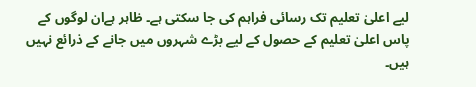لیے اعلیٰ تعلیم تک رسائی فراہم کی جا سکتی ہے۔ ظاہر ہےان لوگوں کے پاس اعلیٰ تعلیم کے حصول کے لیے بڑے شہروں میں جانے کے ذرائع نہیں ہیں۔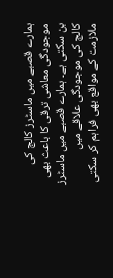ہمارے قصبے میں ماسٹرز کالج کی موجودگی معاشی ترقی کا باعث بھی بن سکتی ہے۔ ہمارے قصبے میں ماسٹرز کالج کی موجودگی علاقے میں ملازمت کے مواقع بھی فراہم کر سکتی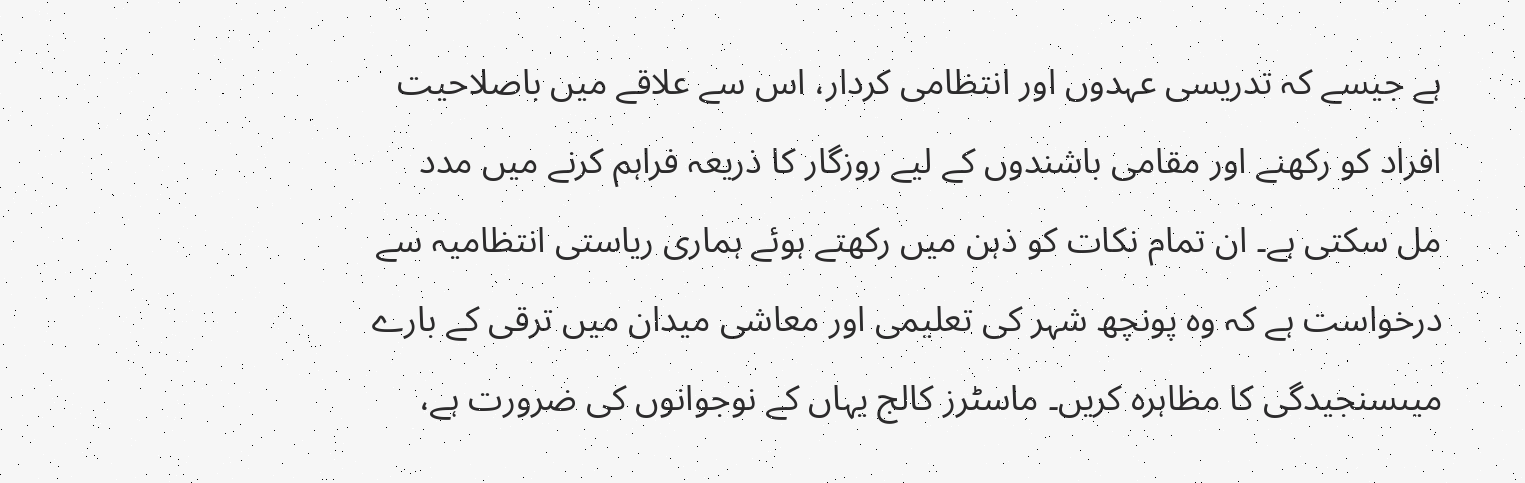ہے جیسے کہ تدریسی عہدوں اور انتظامی کردار، اس سے علاقے میں باصلاحیت افراد کو رکھنے اور مقامی باشندوں کے لیے روزگار کا ذریعہ فراہم کرنے میں مدد مل سکتی ہے۔ ان تمام نکات کو ذہن میں رکھتے ہوئے ہماری ریاستی انتظامیہ سے درخواست ہے کہ وہ پونچھ شہر کی تعلیمی اور معاشی میدان میں ترقی کے بارے میںسنجیدگی کا مظاہرہ کریں۔ ماسٹرز کالج یہاں کے نوجوانوں کی ضرورت ہے،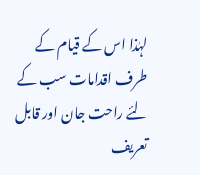لہٰذا اس کے قیام کے طرف اقدامات سب کے لئے راحت جان اور قابل تعریف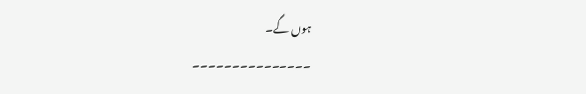ہوں گے۔
۔۔۔۔۔۔۔۔۔۔۔۔۔۔۔